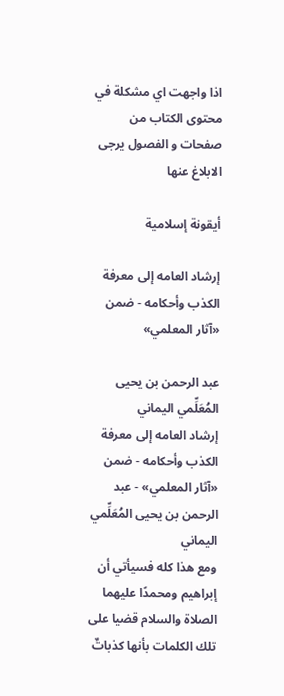اذا واجهت اي مشكلة في محتوى الكتاب من صفحات و الفصول يرجى الابلاغ عنها

أيقونة إسلامية

إرشاد العامه إلى معرفة الكذب وأحكامه - ضمن «آثار المعلمي»

عبد الرحمن بن يحيى المُعَلِّمي اليماني
إرشاد العامه إلى معرفة الكذب وأحكامه - ضمن «آثار المعلمي» - عبد الرحمن بن يحيى المُعَلِّمي اليماني
ومع هذا كله فسيأتي أن إبراهيم ومحمدًا عليهما الصلاة والسلام قضيا على تلك الكلمات بأنها كذباتٌ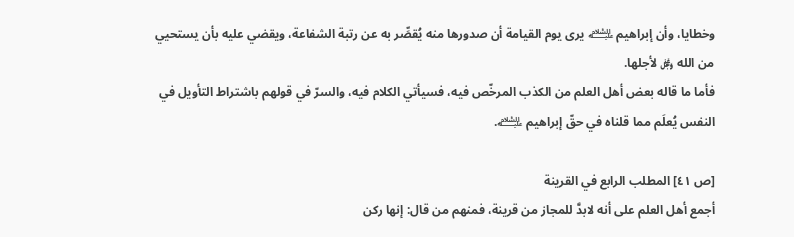وخطايا، وأن إبراهيم ﵇ يرى يوم القيامة أن صدورها منه يُقصِّر به عن رتبة الشفاعة، ويقضي عليه بأن يستحيي من الله ﷿ لأجلها.
فأما ما قاله بعض أهل العلم من الكذب المرخّص فيه، فسيأتي الكلام فيه، والسرّ في قولهم باشتراط التأويل في النفس يُعلَم مما قلناه في حقّ إبراهيم ﵇.

[ص ٤١] المطلب الرابع في القرينة
أجمع أهل العلم على أنه لابدَّ للمجاز من قرينة، فمنهم من قال: إنها ركن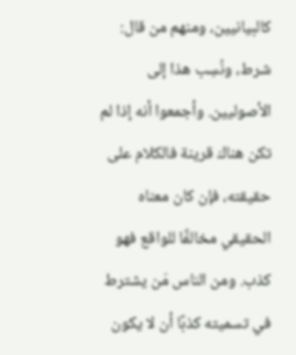كالبيانيين، ومنهم من قال: شرط، ونُسِب هذا إلى الأصوليين. وأجمعوا أنه إذا لم تكن هناك قرينة فالكلام على حقيقته، فإن كان معناه الحقيقي مخالفًا للواقع فهو كذب. ومن الناس مَن يشترط في تسميته كذبًا أن لا يكون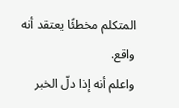المتكلم مخطئًا يعتقد أنه واقع.
واعلم أنه إذا دلّ الخبر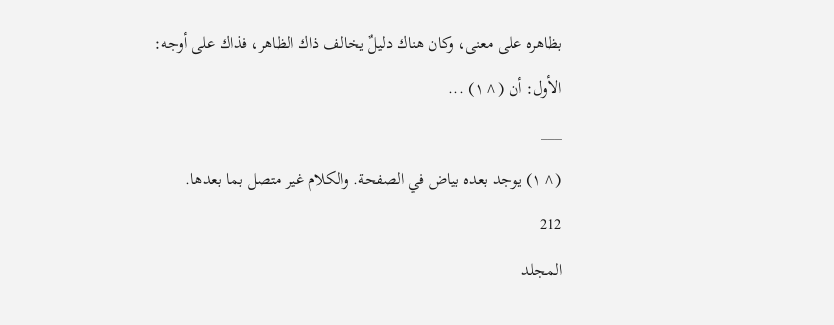بظاهره على معنى، وكان هناك دليلٌ يخالف ذاك الظاهر، فذاك على أوجه:
الأول: أن (^١) ...
___
(^١) يوجد بعده بياض في الصفحة. والكلام غير متصل بما بعدها.
212
المجلد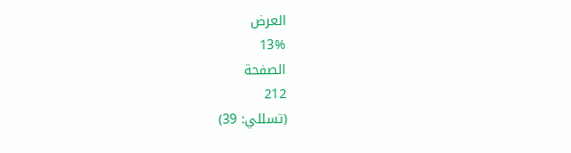العرض
13%
الصفحة
212
(تسللي: 39)